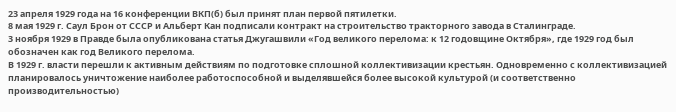23 апреля 1929 года на 16 конференции ВКП(б) был принят план первой пятилетки.
8 мая 1929 г. Саул Брон от СССР и Альберт Кан подписали контракт на строительство тракторного завода в Сталинграде.
3 ноября 1929 в Правде была опубликована статья Джугашвили «Год великого перелома: к 12 годовщине Октября», где 1929 год был обозначен как год Великого перелома.
В 1929 г. власти перешли к активным действиям по подготовке сплошной коллективизации крестьян. Одновременно с коллективизацией планировалось уничтожение наиболее работоспособной и выделявшейся более высокой культурой (и соответственно производительностью)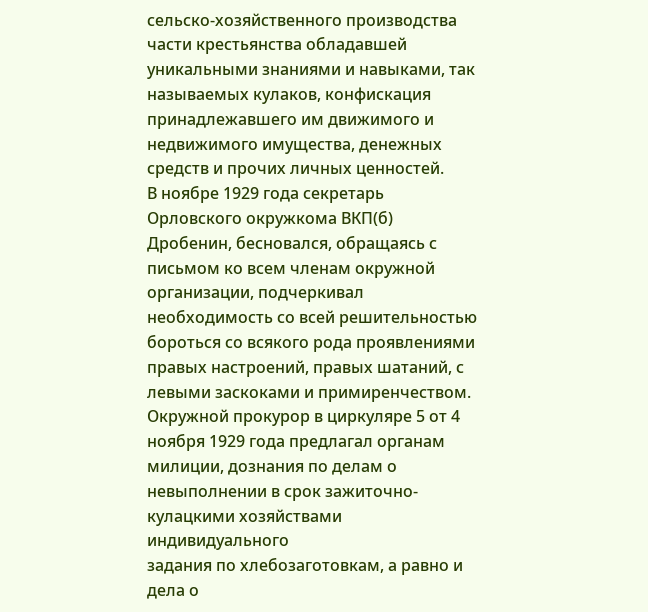сельско-хозяйственного производства части крестьянства обладавшей уникальными знаниями и навыками, так называемых кулаков, конфискация принадлежавшего им движимого и недвижимого имущества, денежных средств и прочих личных ценностей.
В ноябре 1929 года секретарь Орловского окружкома ВКП(б) Дробенин, бесновался, обращаясь с письмом ко всем членам окружной организации, подчеркивал необходимость со всей решительностью бороться со всякого рода проявлениями правых настроений, правых шатаний, с левыми заскоками и примиренчеством. Окружной прокурор в циркуляре 5 от 4 ноября 1929 года предлагал органам
милиции, дознания по делам о невыполнении в срок зажиточно-кулацкими хозяйствами индивидуального
задания по хлебозаготовкам, а равно и дела о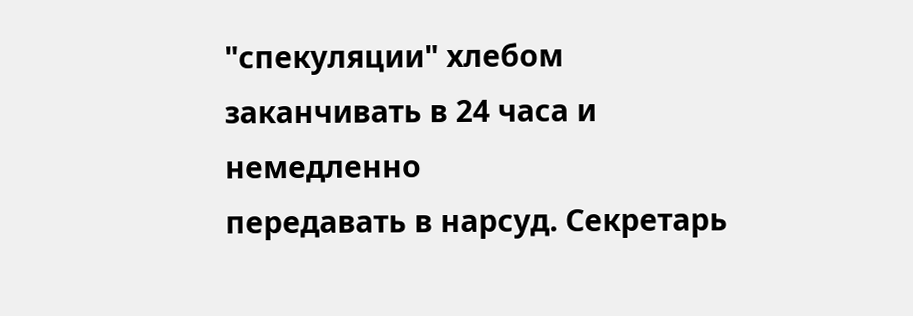"спекуляции" хлебом заканчивать в 24 часа и немедленно
передавать в нарсуд. Секретарь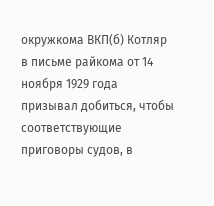окружкома ВКП(б) Котляр в письме райкома от 14 ноября 1929 года
призывал добиться, чтобы соответствующие приговоры судов, в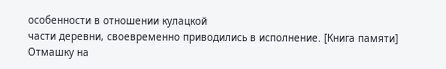особенности в отношении кулацкой
части деревни, своевременно приводились в исполнение. [Книга памяти]
Отмашку на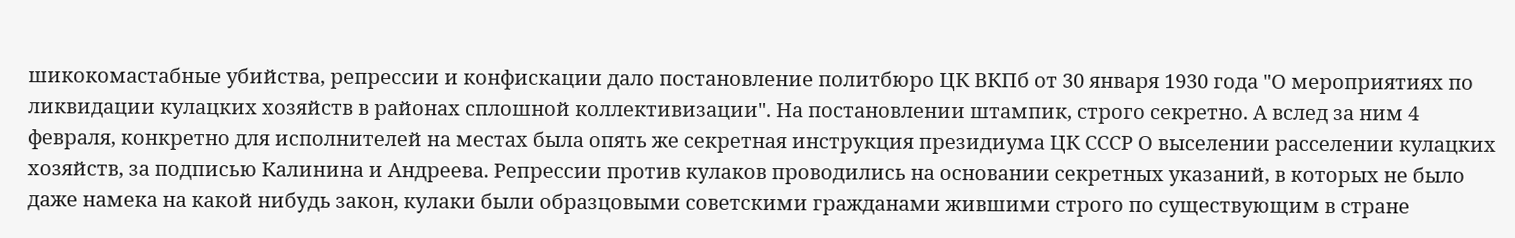шикокомастабные убийства, репрессии и конфискации дало постановление политбюро ЦК ВКПб от 30 января 1930 года "О мероприятиях по ликвидации кулацких хозяйств в районах сплошной коллективизации". На постановлении штампик, строго секретно. А вслед за ним 4 февраля, конкретно для исполнителей на местах была опять же секретная инструкция президиума ЦК СССР О выселении расселении кулацких хозяйств, за подписью Калинина и Андреева. Репрессии против кулаков проводились на основании секретных указаний, в которых не было даже намека на какой нибудь закон, кулаки были образцовыми советскими гражданами жившими строго по существующим в стране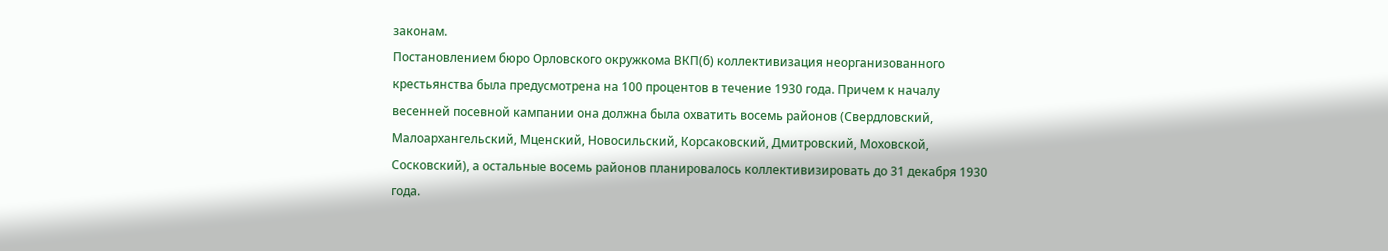законам.
Постановлением бюро Орловского окружкома ВКП(б) коллективизация неорганизованного крестьянства была предусмотрена на 100 процентов в течение 1930 года. Причем к началу весенней посевной кампании она должна была охватить восемь районов (Свердловский, Малоархангельский, Мценский, Новосильский, Корсаковский, Дмитровский, Моховской, Сосковский), а остальные восемь районов планировалось коллективизировать до 31 декабря 1930 года.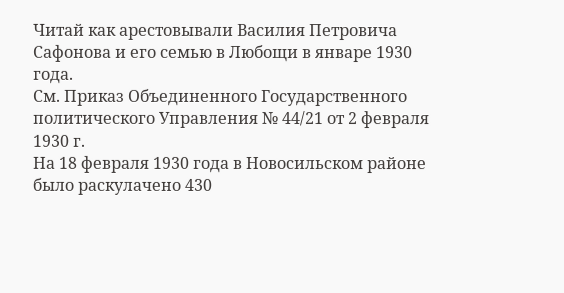Читай как арестовывали Василия Петровича Сафонова и его семью в Любощи в январе 1930 года.
См. Приказ Объединенного Государственного политического Управления № 44/21 от 2 февраля 1930 г.
На 18 февраля 1930 года в Новосильском районе было раскулачено 430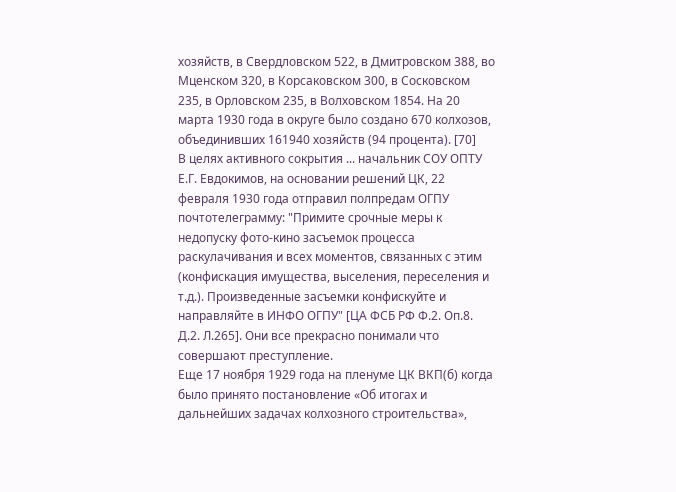хозяйств, в Свердловском 522, в Дмитровском 388, во Мценском 320, в Корсаковском 300, в Сосковском 235, в Орловском 235, в Волховском 1854. На 20 марта 1930 года в округе было создано 670 колхозов, объединивших 161940 хозяйств (94 процента). [70]
В целях активного сокрытия ... начальник СОУ ОПТУ Е.Г. Евдокимов, на основании решений ЦК, 22 февраля 1930 года отправил полпредам ОГПУ почтотелеграмму: "Примите срочные меры к недопуску фото-кино засъемок процесса раскулачивания и всех моментов, связанных с этим (конфискация имущества, выселения, переселения и т.д.). Произведенные засъемки конфискуйте и направляйте в ИНФО ОГПУ" [ЦА ФСБ РФ Ф.2. Оп.8. Д.2. Л.265]. Они все прекрасно понимали что совершают преступление.
Еще 17 ноября 1929 года на пленуме ЦК ВКП(б) когда было принято постановление «Об итогах и дальнейших задачах колхозного строительства»,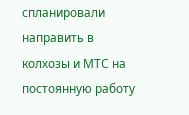спланировали направить в колхозы и МТС на постоянную работу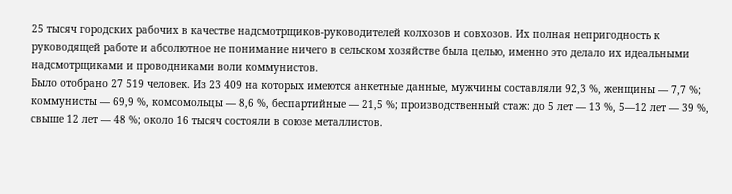25 тысяч городских рабочих в качестве надсмотрщиков-руководителей колхозов и совхозов. Их полная непригодность к руководящей работе и абсолютное не понимание ничего в сельском хозяйстве была целью, именно это делало их идеальными надсмотрщиками и проводниками воли коммунистов.
Было отобрано 27 519 человек. Из 23 409 на которых имеются анкетные данные, мужчины составляли 92,3 %, женщины — 7,7 %; коммунисты — 69,9 %, комсомольцы — 8,6 %, беспартийные — 21,5 %; производственный стаж: до 5 лет — 13 %, 5—12 лет — 39 %, свыше 12 лет — 48 %; около 16 тысяч состояли в союзе металлистов.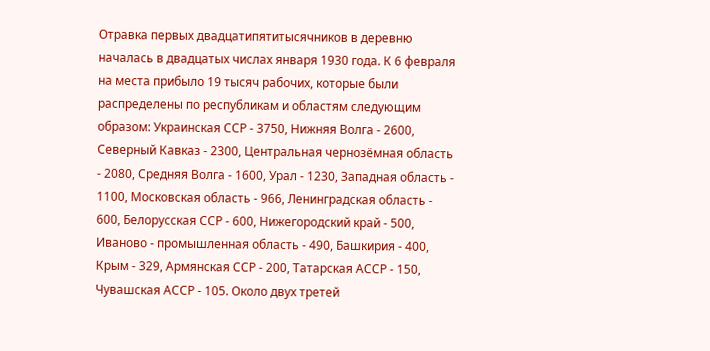Отравка первых двадцатипятитысячников в деревню началась в двадцатых числах января 1930 года. К 6 февраля на места прибыло 19 тысяч рабочих, которые были распределены по республикам и областям следующим образом: Украинская ССР - 3750, Нижняя Волга - 2600, Северный Кавказ - 2300, Центральная чернозёмная область - 2080, Средняя Волга - 1600, Урал - 1230, Западная область - 1100, Московская область - 966, Ленинградская область - 600, Белорусская ССР - 600, Нижегородский край - 500, Иваново - промышленная область - 490, Башкирия - 400, Крым - 329, Армянская ССР - 200, Татарская АССР - 150, Чувашская АССР - 105. Около двух третей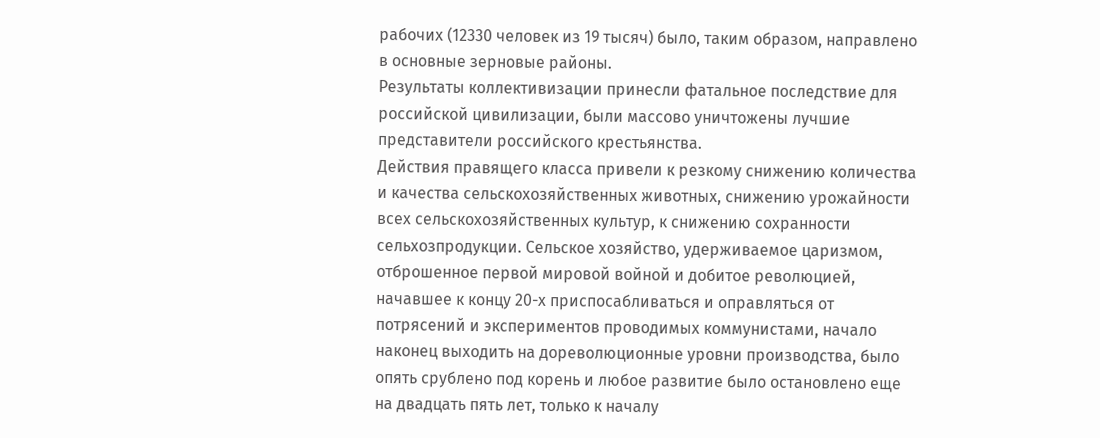рабочих (12330 человек из 19 тысяч) было, таким образом, направлено в основные зерновые районы.
Результаты коллективизации принесли фатальное последствие для российской цивилизации, были массово уничтожены лучшие представители российского крестьянства.
Действия правящего класса привели к резкому снижению количества и качества сельскохозяйственных животных, снижению урожайности всех сельскохозяйственных культур, к снижению сохранности сельхозпродукции. Сельское хозяйство, удерживаемое царизмом, отброшенное первой мировой войной и добитое революцией, начавшее к концу 20-х приспосабливаться и оправляться от потрясений и экспериментов проводимых коммунистами, начало наконец выходить на дореволюционные уровни производства, было опять срублено под корень и любое развитие было остановлено еще на двадцать пять лет, только к началу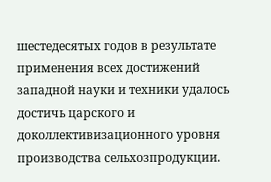шестедесятых годов в результате применения всех достижений западной науки и техники удалось достичь царского и доколлективизационного уровня производства сельхозпродукции.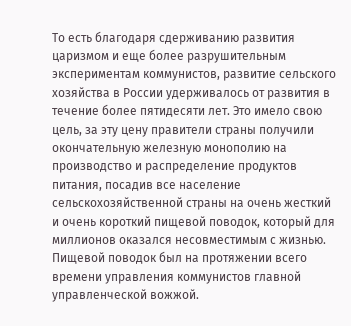То есть благодаря сдерживанию развития царизмом и еще более разрушительным экспериментам коммунистов, развитие сельского хозяйства в России удерживалось от развития в течение более пятидесяти лет. Это имело свою цель, за эту цену правители страны получили окончательную железную монополию на производство и распределение продуктов питания, посадив все население сельскохозяйственной страны на очень жесткий и очень короткий пищевой поводок, который для миллионов оказался несовместимым с жизнью. Пищевой поводок был на протяжении всего времени управления коммунистов главной управленческой вожжой.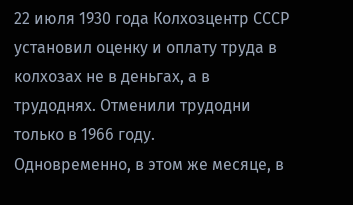22 июля 1930 года Колхозцентр СССР установил оценку и оплату труда в колхозах не в деньгах, а в трудоднях. Отменили трудодни только в 1966 году.
Одновременно, в этом же месяце, в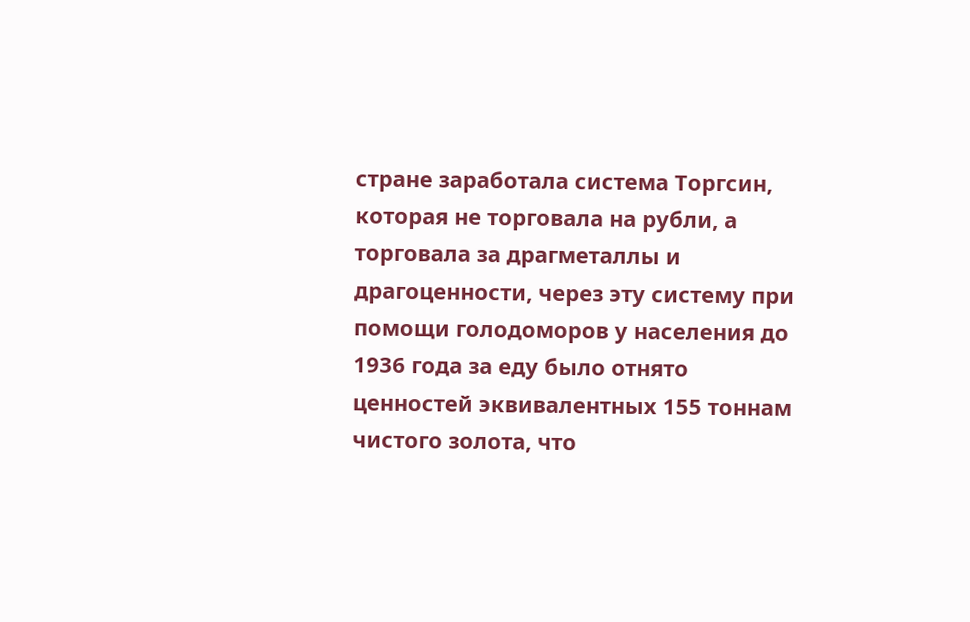стране заработала система Торгсин, которая не торговала на рубли, а торговала за драгметаллы и драгоценности, через эту систему при помощи голодоморов у населения до 1936 года за еду было отнято ценностей эквивалентных 155 тоннам чистого золота, что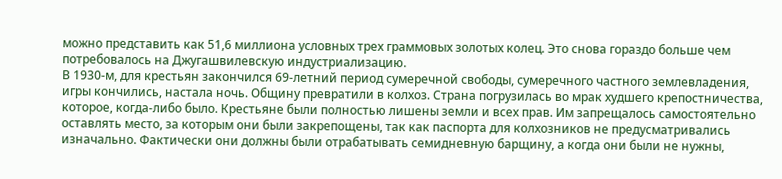можно представить как 51,6 миллиона условных трех граммовых золотых колец. Это снова гораздо больше чем потребовалось на Джугашвилевскую индустриализацию.
В 1930-м, для крестьян закончился 69-летний период сумеречной свободы, сумеречного частного землевладения, игры кончились, настала ночь. Общину превратили в колхоз. Страна погрузилась во мрак худшего крепостничества, которое, когда-либо было. Крестьяне были полностью лишены земли и всех прав. Им запрещалось самостоятельно оставлять место, за которым они были закрепощены, так как паспорта для колхозников не предусматривались изначально. Фактически они должны были отрабатывать семидневную барщину, а когда они были не нужны,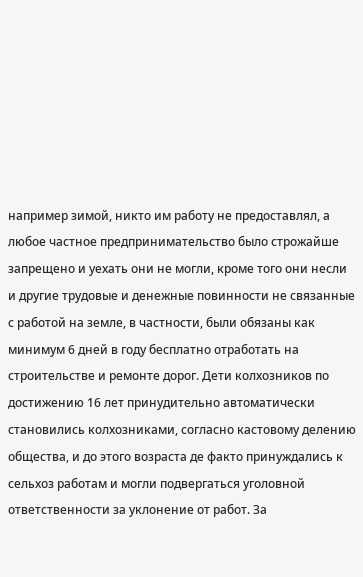например зимой, никто им работу не предоставлял, а любое частное предпринимательство было строжайше запрещено и уехать они не могли, кроме того они несли и другие трудовые и денежные повинности не связанные с работой на земле, в частности, были обязаны как минимум 6 дней в году бесплатно отработать на строительстве и ремонте дорог. Дети колхозников по достижению 16 лет принудительно автоматически становились колхозниками, согласно кастовому делению общества, и до этого возраста де факто принуждались к сельхоз работам и могли подвергаться уголовной ответственности за уклонение от работ. За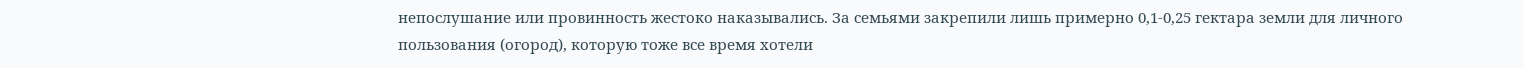непослушание или провинность жестоко наказывались. За семьями закрепили лишь примерно 0,1-0,25 гектара земли для личного пользования (огород), которую тоже все время хотели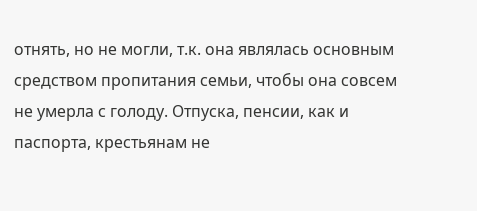отнять, но не могли, т.к. она являлась основным средством пропитания семьи, чтобы она совсем не умерла с голоду. Отпуска, пенсии, как и паспорта, крестьянам не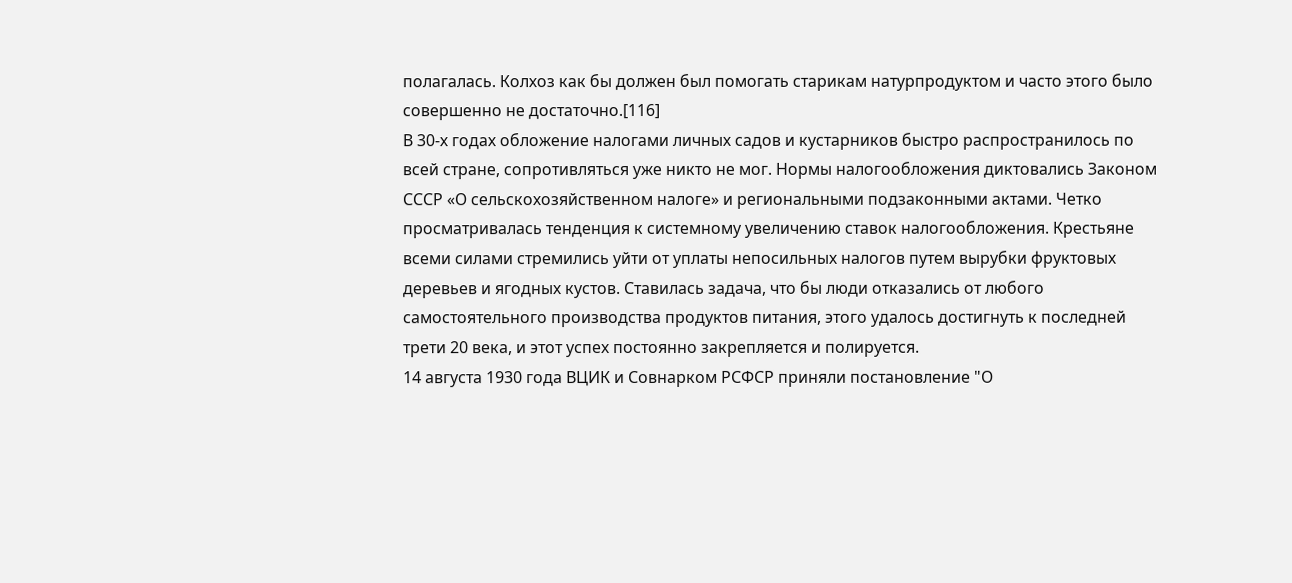полагалась. Колхоз как бы должен был помогать старикам натурпродуктом и часто этого было совершенно не достаточно.[116]
В 30-х годах обложение налогами личных садов и кустарников быстро распространилось по всей стране, сопротивляться уже никто не мог. Нормы налогообложения диктовались Законом СССР «О сельскохозяйственном налоге» и региональными подзаконными актами. Четко просматривалась тенденция к системному увеличению ставок налогообложения. Крестьяне всеми силами стремились уйти от уплаты непосильных налогов путем вырубки фруктовых деревьев и ягодных кустов. Ставилась задача, что бы люди отказались от любого самостоятельного производства продуктов питания, этого удалось достигнуть к последней трети 20 века, и этот успех постоянно закрепляется и полируется.
14 августа 1930 года ВЦИК и Совнарком РСФСР приняли постановление "О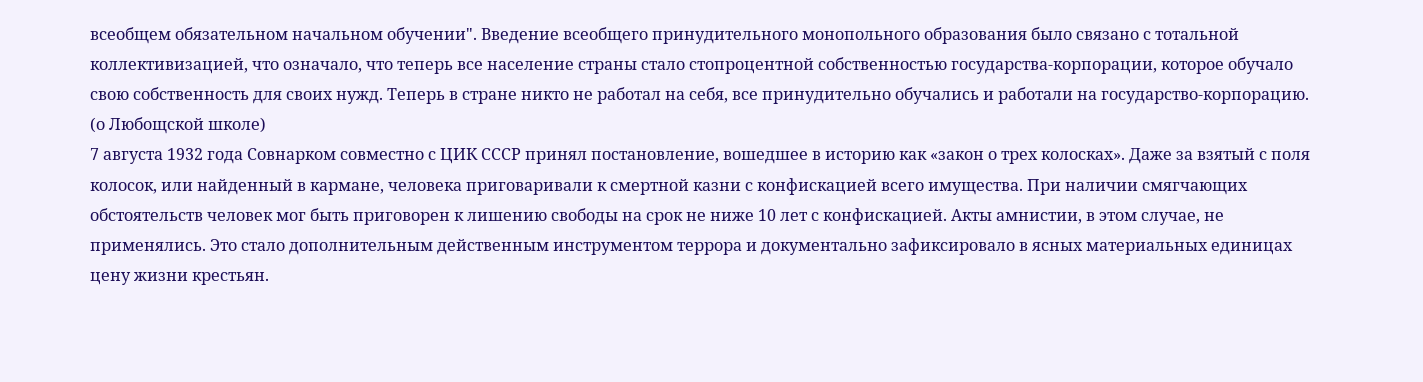всеобщем обязательном начальном обучении". Введение всеобщего принудительного монопольного образования было связано с тотальной коллективизацией, что означало, что теперь все население страны стало стопроцентной собственностью государства-корпорации, которое обучало свою собственность для своих нужд. Теперь в стране никто не работал на себя, все принудительно обучались и работали на государство-корпорацию. (о Любощской школе)
7 августа 1932 года Совнарком совместно с ЦИК СССР принял постановление, вошедшее в историю как «закон о трех колосках». Даже за взятый с поля колосок, или найденный в кармане, человека приговаривали к смертной казни с конфискацией всего имущества. При наличии смягчающих обстоятельств человек мог быть приговорен к лишению свободы на срок не ниже 10 лет с конфискацией. Акты амнистии, в этом случае, не применялись. Это стало дополнительным действенным инструментом террора и документально зафиксировало в ясных материальных единицах цену жизни крестьян.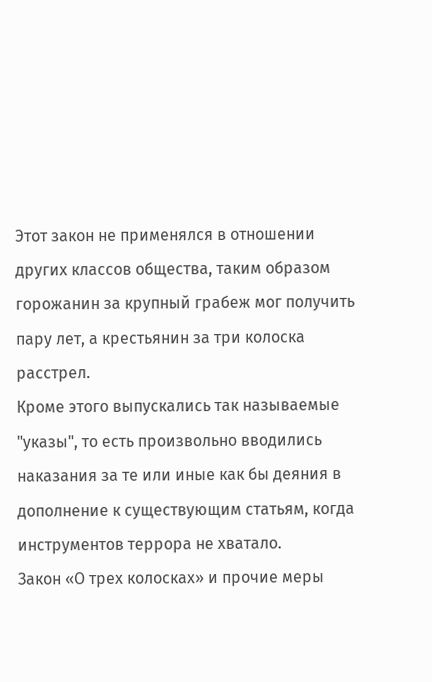Этот закон не применялся в отношении других классов общества, таким образом горожанин за крупный грабеж мог получить пару лет, а крестьянин за три колоска расстрел.
Кроме этого выпускались так называемые "указы", то есть произвольно вводились наказания за те или иные как бы деяния в дополнение к существующим статьям, когда инструментов террора не хватало.
Закон «О трех колосках» и прочие меры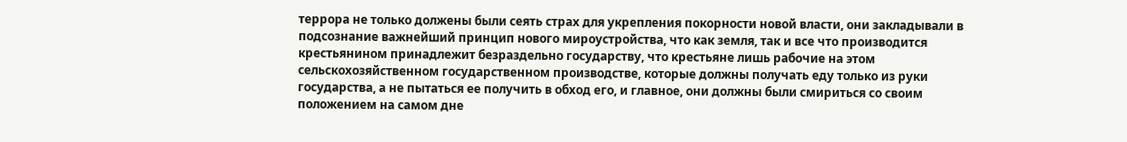террора не только должены были сеять страх для укрепления покорности новой власти, они закладывали в подсознание важнейший принцип нового мироустройства, что как земля, так и все что производится крестьянином принадлежит безраздельно государству, что крестьяне лишь рабочие на этом сельскохозяйственном государственном производстве, которые должны получать еду только из руки государства, а не пытаться ее получить в обход его, и главное, они должны были смириться со своим положением на самом дне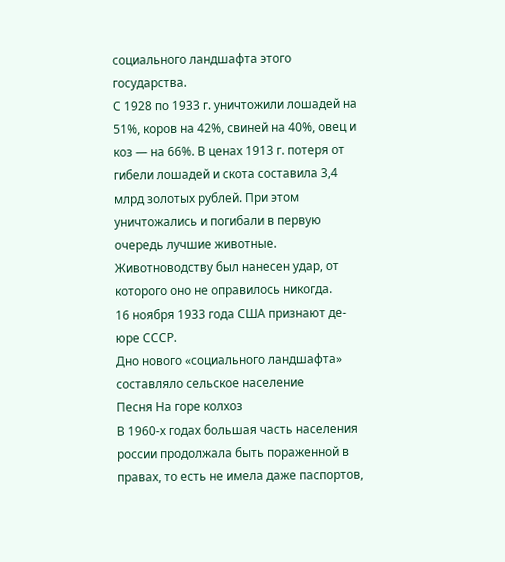социального ландшафта этого государства.
С 1928 по 1933 г. уничтожили лошадей на 51%, коров на 42%, свиней на 40%, овец и коз — на 66%. В ценах 1913 г. потеря от гибели лошадей и скота составила 3,4 млрд золотых рублей. При этом уничтожались и погибали в первую очередь лучшие животные. Животноводству был нанесен удар, от которого оно не оправилось никогда.
16 ноября 1933 года США признают де-юре СССР.
Дно нового «социального ландшафта»
составляло сельское население
Песня На горе колхоз
В 1960-х годах большая часть населения россии продолжала быть пораженной в правах, то есть не имела даже паспортов,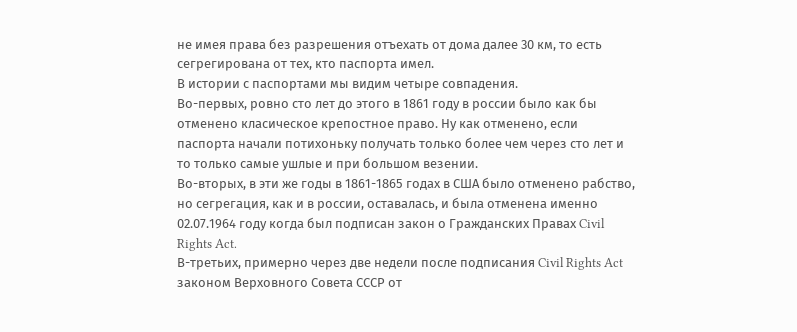не имея права без разрешения отъехать от дома далее 30 км, то есть сегрегирована от тех, кто паспорта имел.
В истории с паспортами мы видим четыре совпадения.
Во-первых, ровно сто лет до этого в 1861 году в россии было как бы отменено класическое крепостное право. Ну как отменено, если паспорта начали потихоньку получать только более чем через сто лет и то только самые ушлые и при большом везении.
Во-вторых, в эти же годы в 1861-1865 годах в США было отменено рабство, но сегрегация, как и в россии, оставалась, и была отменена именно 02.07.1964 году когда был подписан закон о Гражданских Правах Civil Rights Act.
В-третьих, примерно через две недели после подписания Civil Rights Act законом Верховного Совета СССР от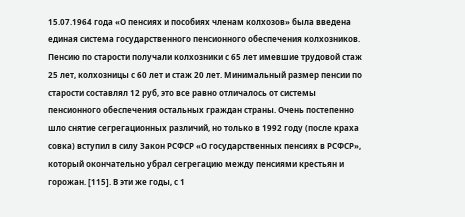15.07.1964 года «О пенсиях и пособиях членам колхозов» была введена единая система государственного пенсионного обеспечения колхозников. Пенсию по старости получали колхозники с 65 лет имевшие трудовой стаж 25 лет, колхозницы с 60 лет и стаж 20 лет. Минимальный размер пенсии по старости составлял 12 руб, это все равно отличалось от системы пенсионного обеспечения остальных граждан страны. Очень постепенно шло снятие сегрегационных различий, но только в 1992 году (после краха совка) вступил в силу Закон РСФСР «О государственных пенсиях в РСФСР», который окончательно убрал сегрегацию между пенсиями крестьян и горожан. [115]. В эти же годы, с 1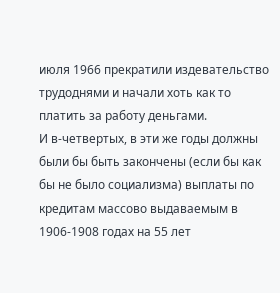июля 1966 прекратили издевательство трудоднями и начали хоть как то платить за работу деньгами.
И в-четвертых, в эти же годы должны были бы быть закончены (если бы как бы не было социализма) выплаты по кредитам массово выдаваемым в 1906-1908 годах на 55 лет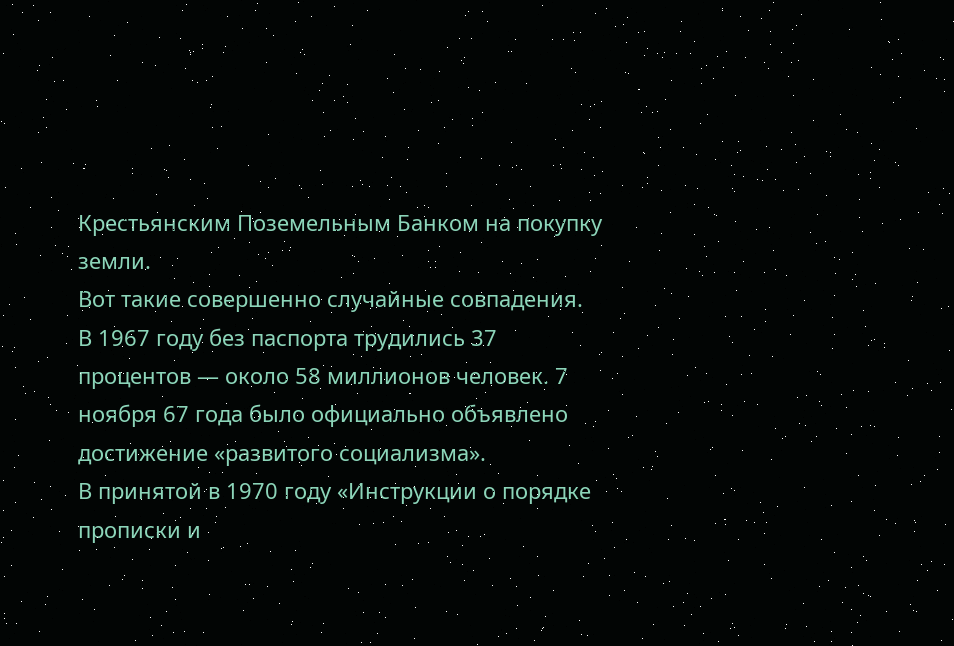Крестьянским Поземельным Банком на покупку земли.
Вот такие совершенно случайные совпадения.
В 1967 году без паспорта трудились 37 процентов — около 58 миллионов человек. 7 ноября 67 года было официально объявлено достижение «развитого социализма».
В принятой в 1970 году «Инструкции о порядке прописки и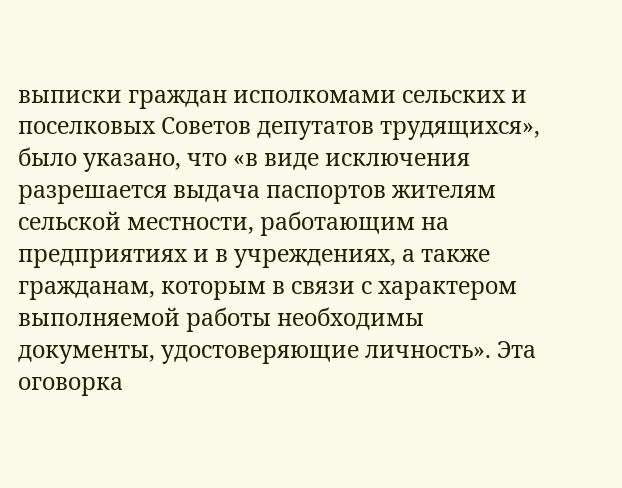выписки граждан исполкомами сельских и поселковых Советов депутатов трудящихся», было указано, что «в виде исключения разрешается выдача паспортов жителям сельской местности, работающим на предприятиях и в учреждениях, а также гражданам, которым в связи с характером выполняемой работы необходимы документы, удостоверяющие личность». Эта оговорка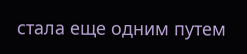стала еще одним путем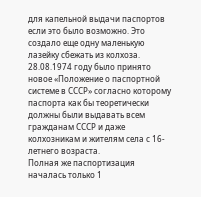для капельной выдачи паспортов если это было возможно. Это создало еще одну маленькую лазейку сбежать из колхоза.
28.08.1974 году было принято новое «Положение о паспортной системе в СССР» согласно которому паспорта как бы теоретически должны были выдавать всем гражданам СССР и даже колхозникам и жителям села с 16-летнего возраста.
Полная же паспортизация началась только 1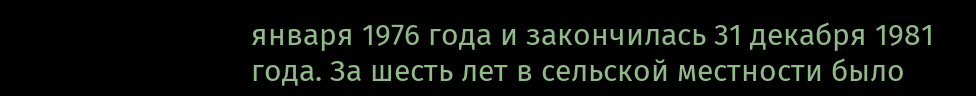января 1976 года и закончилась 31 декабря 1981 года. За шесть лет в сельской местности было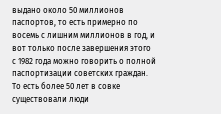выдано около 50 миллионов паспортов, то есть примерно по восемь с лишним миллионов в год, и вот только после завершения этого с 1982 года можно говорить о полной паспортизации советских граждан. То есть более 50 лет в совке существовали люди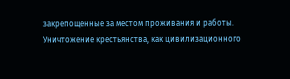закрепощенные за местом проживания и работы.
Уничтожение крестьянства, как цивилизационного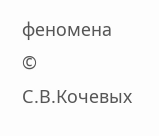феномена
© С.В.Кочевых